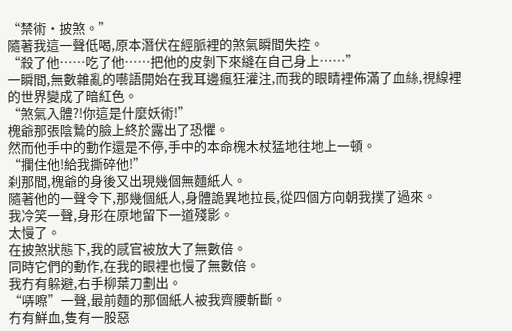“禁術·披煞。”
隨著我這一聲低喝,原本潛伏在經脈裡的煞氣瞬間失控。
“殺了他……吃了他……把他的皮剝下來縫在自己身上……”
一瞬間,無數雜亂的囈語開始在我耳邊瘋狂灌注,而我的眼睛裡佈滿了血絲,視線裡的世界變成了暗紅色。
“煞氣入體?!你這是什麼妖術!”
槐爺那張陰鷙的臉上終於露出了恐懼。
然而他手中的動作還是不停,手中的本命槐木杖猛地往地上一頓。
“攔住他!給我撕碎他!”
刹那間,槐爺的身後又出現幾個無麵紙人。
隨著他的一聲令下,那幾個紙人,身體詭異地拉長,從四個方向朝我撲了過來。
我冷笑一聲,身形在原地留下一道殘影。
太慢了。
在披煞狀態下,我的感官被放大了無數倍。
同時它們的動作,在我的眼裡也慢了無數倍。
我冇有躲避,右手柳葉刀劃出。
“哢嚓”一聲,最前麵的那個紙人被我齊腰斬斷。
冇有鮮血,隻有一股惡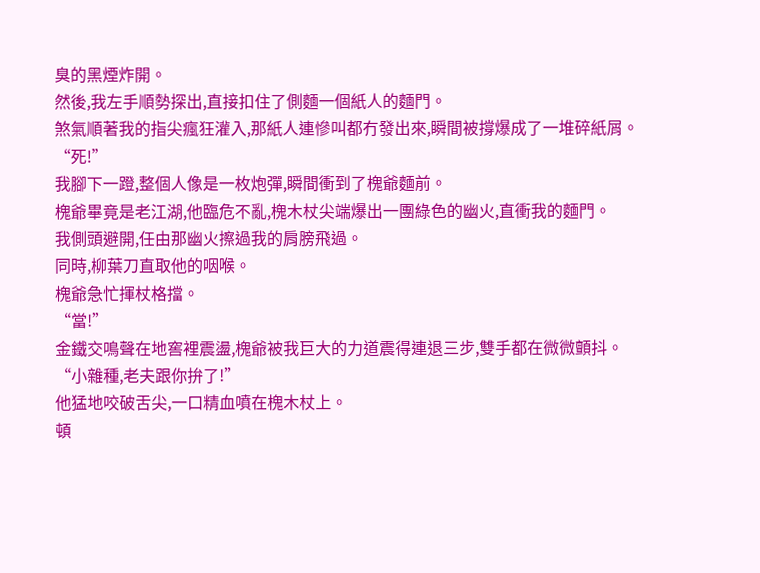臭的黑煙炸開。
然後,我左手順勢探出,直接扣住了側麵一個紙人的麵門。
煞氣順著我的指尖瘋狂灌入,那紙人連慘叫都冇發出來,瞬間被撐爆成了一堆碎紙屑。
“死!”
我腳下一蹬,整個人像是一枚炮彈,瞬間衝到了槐爺麵前。
槐爺畢竟是老江湖,他臨危不亂,槐木杖尖端爆出一團綠色的幽火,直衝我的麵門。
我側頭避開,任由那幽火擦過我的肩膀飛過。
同時,柳葉刀直取他的咽喉。
槐爺急忙揮杖格擋。
“當!”
金鐵交鳴聲在地窖裡震盪,槐爺被我巨大的力道震得連退三步,雙手都在微微顫抖。
“小雜種,老夫跟你拚了!”
他猛地咬破舌尖,一口精血噴在槐木杖上。
頓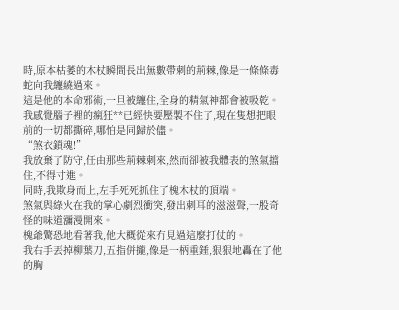時,原本枯萎的木杖瞬間長出無數帶刺的荊棘,像是一條條毒蛇向我纏繞過來。
這是他的本命邪術,一旦被纏住,全身的精氣神都會被吸乾。
我感覺腦子裡的瘋狂**已經快要壓製不住了,現在隻想把眼前的一切都撕碎,哪怕是同歸於儘。
“煞衣鎖魂!”
我放棄了防守,任由那些荊棘刺來,然而卻被我體表的煞氣擋住,不得寸進。
同時,我欺身而上,左手死死抓住了槐木杖的頂端。
煞氣與綠火在我的掌心劇烈衝突,發出刺耳的滋滋聲,一股奇怪的味道瀰漫開來。
槐爺驚恐地看著我,他大概從來冇見過這麼打仗的。
我右手丟掉柳葉刀,五指併攏,像是一柄重錘,狠狠地轟在了他的胸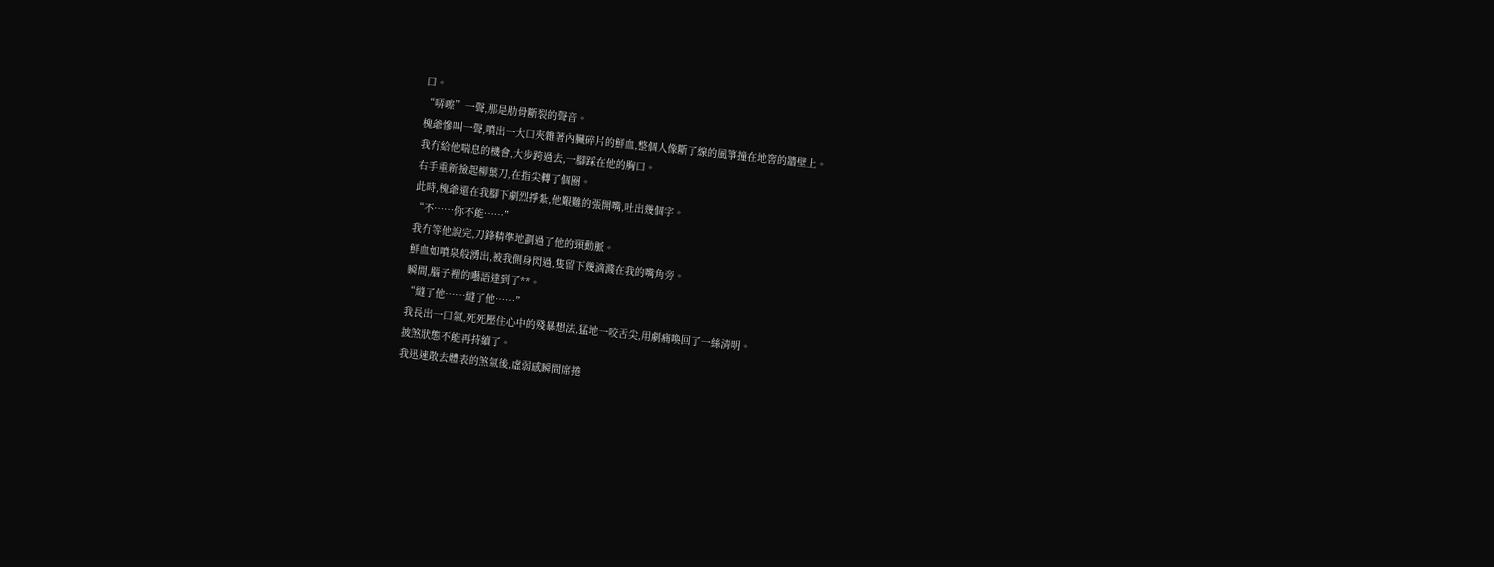口。
“哢嚓”一聲,那是肋骨斷裂的聲音。
槐爺慘叫一聲,噴出一大口夾雜著內臟碎片的鮮血,整個人像斷了線的風箏撞在地窖的牆壁上。
我冇給他喘息的機會,大步跨過去,一腳踩在他的胸口。
右手重新撿起柳葉刀,在指尖轉了個圈。
此時,槐爺還在我腳下劇烈掙紮,他艱難的張開嘴,吐出幾個字。
“不……你不能……”
我冇等他說完,刀鋒精準地劃過了他的頸動脈。
鮮血如噴泉般湧出,被我側身閃過,隻留下幾滴濺在我的嘴角旁。
瞬間,腦子裡的囈語達到了**。
“縫了他……縫了他……”
我長出一口氣,死死壓住心中的殘暴想法,猛地一咬舌尖,用劇痛喚回了一絲清明。
披煞狀態不能再持續了。
我迅速散去體表的煞氣後,虛弱感瞬間席捲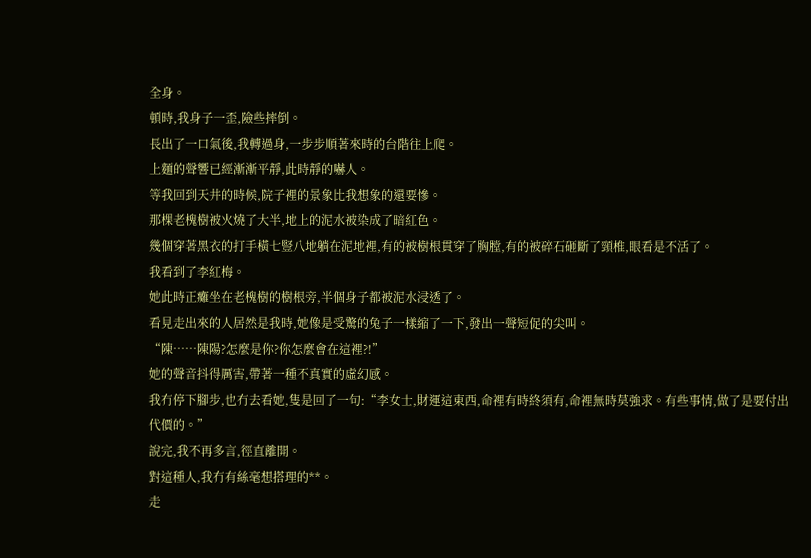全身。
頓時,我身子一歪,險些摔倒。
長出了一口氣後,我轉過身,一步步順著來時的台階往上爬。
上麵的聲響已經漸漸平靜,此時靜的嚇人。
等我回到天井的時候,院子裡的景象比我想象的還要慘。
那棵老槐樹被火燒了大半,地上的泥水被染成了暗紅色。
幾個穿著黑衣的打手橫七豎八地躺在泥地裡,有的被樹根貫穿了胸膛,有的被碎石砸斷了頸椎,眼看是不活了。
我看到了李紅梅。
她此時正癱坐在老槐樹的樹根旁,半個身子都被泥水浸透了。
看見走出來的人居然是我時,她像是受驚的兔子一樣縮了一下,發出一聲短促的尖叫。
“陳……陳陽?怎麼是你?你怎麼會在這裡?!”
她的聲音抖得厲害,帶著一種不真實的虛幻感。
我冇停下腳步,也冇去看她,隻是回了一句:“李女士,財運這東西,命裡有時終須有,命裡無時莫強求。有些事情,做了是要付出代價的。”
說完,我不再多言,徑直離開。
對這種人,我冇有絲毫想搭理的**。
走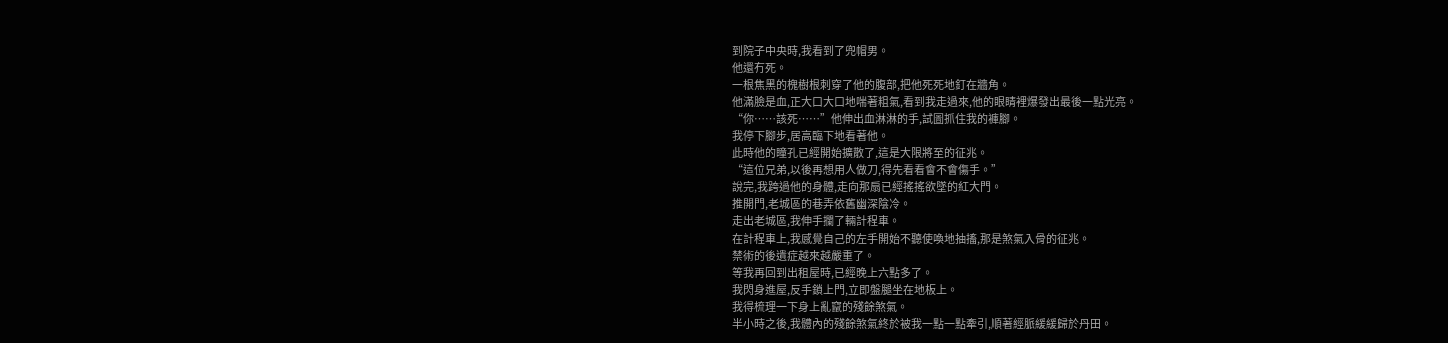到院子中央時,我看到了兜帽男。
他還冇死。
一根焦黑的槐樹根刺穿了他的腹部,把他死死地釘在牆角。
他滿臉是血,正大口大口地喘著粗氣,看到我走過來,他的眼睛裡爆發出最後一點光亮。
“你……該死……”他伸出血淋淋的手,試圖抓住我的褲腳。
我停下腳步,居高臨下地看著他。
此時他的瞳孔已經開始擴散了,這是大限將至的征兆。
“這位兄弟,以後再想用人做刀,得先看看會不會傷手。”
說完,我跨過他的身體,走向那扇已經搖搖欲墜的紅大門。
推開門,老城區的巷弄依舊幽深陰冷。
走出老城區,我伸手攔了輛計程車。
在計程車上,我感覺自己的左手開始不聽使喚地抽搐,那是煞氣入骨的征兆。
禁術的後遺症越來越嚴重了。
等我再回到出租屋時,已經晚上六點多了。
我閃身進屋,反手鎖上門,立即盤腿坐在地板上。
我得梳理一下身上亂竄的殘餘煞氣。
半小時之後,我體內的殘餘煞氣終於被我一點一點牽引,順著經脈緩緩歸於丹田。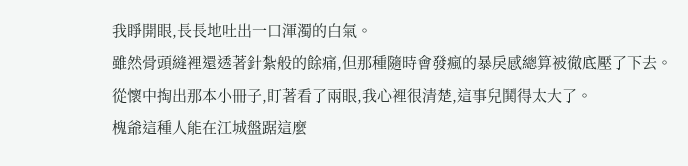我睜開眼,長長地吐出一口渾濁的白氣。
雖然骨頭縫裡還透著針紮般的餘痛,但那種隨時會發瘋的暴戾感總算被徹底壓了下去。
從懷中掏出那本小冊子,盯著看了兩眼,我心裡很清楚,這事兒鬨得太大了。
槐爺這種人能在江城盤踞這麼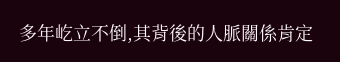多年屹立不倒,其背後的人脈關係肯定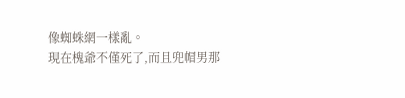像蜘蛛網一樣亂。
現在槐爺不僅死了,而且兜帽男那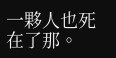一夥人也死在了那。